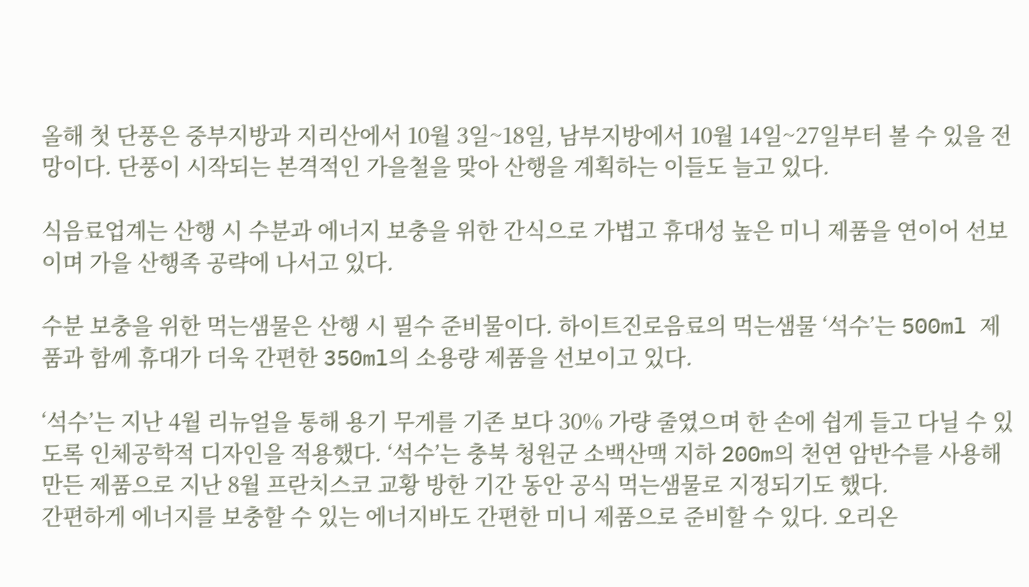올해 첫 단풍은 중부지방과 지리산에서 10월 3일~18일, 남부지방에서 10월 14일~27일부터 볼 수 있을 전망이다. 단풍이 시작되는 본격적인 가을철을 맞아 산행을 계획하는 이들도 늘고 있다.

식음료업계는 산행 시 수분과 에너지 보충을 위한 간식으로 가볍고 휴대성 높은 미니 제품을 연이어 선보이며 가을 산행족 공략에 나서고 있다.

수분 보충을 위한 먹는샘물은 산행 시 필수 준비물이다. 하이트진로음료의 먹는샘물 ‘석수’는 500ml 제품과 함께 휴대가 더욱 간편한 350ml의 소용량 제품을 선보이고 있다.

‘석수’는 지난 4월 리뉴얼을 통해 용기 무게를 기존 보다 30% 가량 줄였으며 한 손에 쉽게 들고 다닐 수 있도록 인체공학적 디자인을 적용했다. ‘석수’는 충북 청원군 소백산맥 지하 200m의 천연 암반수를 사용해 만든 제품으로 지난 8월 프란치스코 교황 방한 기간 동안 공식 먹는샘물로 지정되기도 했다.
간편하게 에너지를 보충할 수 있는 에너지바도 간편한 미니 제품으로 준비할 수 있다. 오리온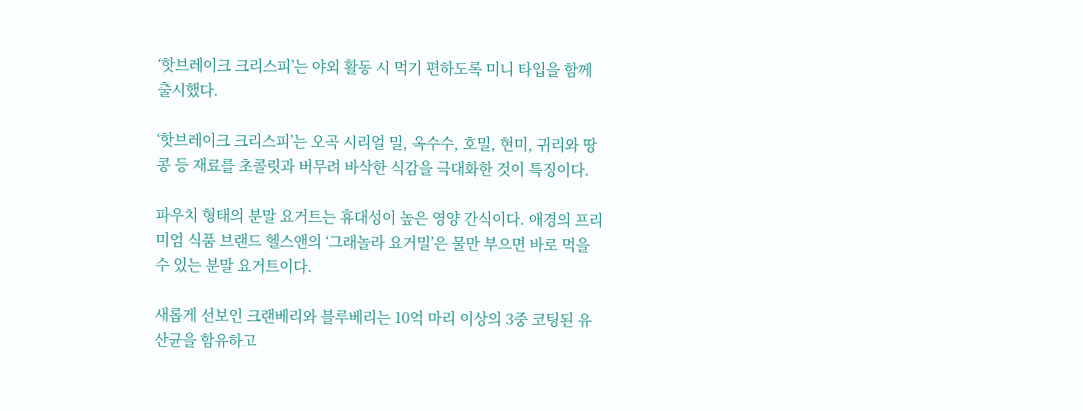‘핫브레이크 크리스피’는 야외 활동 시 먹기 편하도록 미니 타입을 함께 출시했다.

‘핫브레이크 크리스피’는 오곡 시리얼 밀, 옥수수, 호밀, 현미, 귀리와 땅콩 등 재료를 초콜릿과 버무려 바삭한 식감을 극대화한 것이 특징이다.

파우치 형태의 분말 요거트는 휴대성이 높은 영양 간식이다. 애경의 프리미엄 식품 브랜드 헬스앤의 ‘그래놀라 요거밀’은 물만 부으면 바로 먹을 수 있는 분말 요거트이다.

새롭게 선보인 크랜베리와 블루베리는 10억 마리 이상의 3중 코팅된 유산균을 함유하고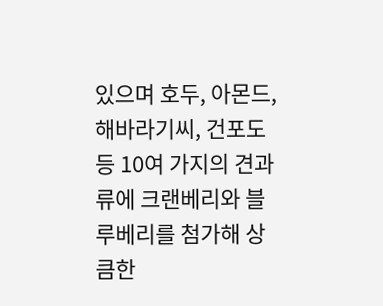있으며 호두, 아몬드, 해바라기씨, 건포도 등 10여 가지의 견과류에 크랜베리와 블루베리를 첨가해 상큼한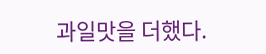과일맛을 더했다.